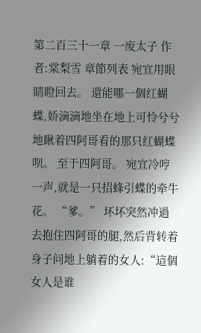第二百三十一章 一废太子 作者:棠梨雪 章節列表 宛宜用眼睛瞪回去。 還能哪一個红蝴蝶,娇滴滴地坐在地上可怜兮兮地瞅着四阿哥看的那只红蝴蝶呗。 至于四阿哥。 宛宜冷哼一声,就是一只招蜂引蝶的牵牛花。 “爹。” 坏坏突然冲過去抱住四阿哥的腿,然后背转着身子问地上躺着的女人:“這個女人是谁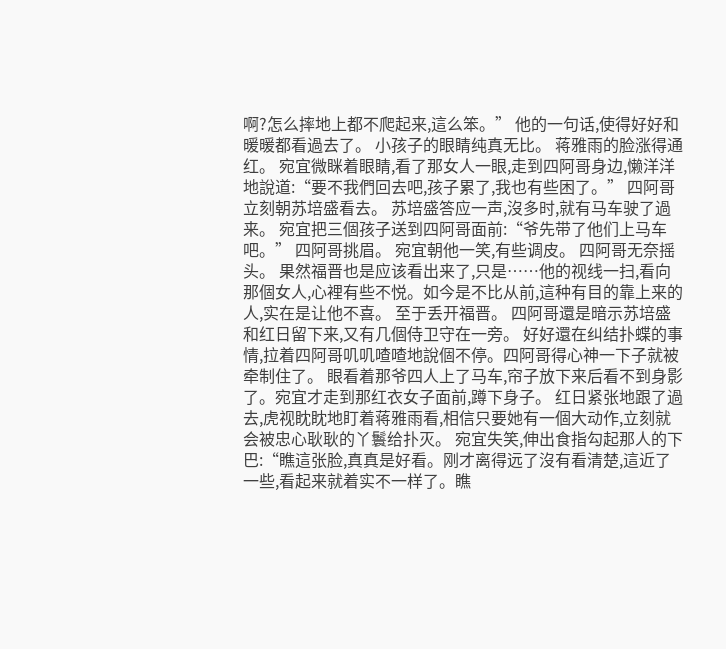啊?怎么摔地上都不爬起来,這么笨。” 他的一句话,使得好好和暖暖都看過去了。 小孩子的眼睛纯真无比。 蒋雅雨的脸涨得通红。 宛宜微眯着眼睛,看了那女人一眼,走到四阿哥身边,懒洋洋地說道:“要不我們回去吧,孩子累了,我也有些困了。” 四阿哥立刻朝苏培盛看去。 苏培盛答应一声,沒多时,就有马车驶了過来。 宛宜把三個孩子送到四阿哥面前:“爷先带了他们上马车吧。” 四阿哥挑眉。 宛宜朝他一笑,有些调皮。 四阿哥无奈摇头。 果然福晋也是应该看出来了,只是……他的视线一扫,看向那個女人,心裡有些不悦。如今是不比从前,這种有目的靠上来的人,实在是让他不喜。 至于丢开福晋。 四阿哥還是暗示苏培盛和红日留下来,又有几個侍卫守在一旁。 好好還在纠结扑蝶的事情,拉着四阿哥叽叽喳喳地說個不停。四阿哥得心神一下子就被牵制住了。 眼看着那爷四人上了马车,帘子放下来后看不到身影了。宛宜才走到那红衣女子面前,蹲下身子。 红日紧张地跟了過去,虎视眈眈地盯着蒋雅雨看,相信只要她有一個大动作,立刻就会被忠心耿耿的丫鬟给扑灭。 宛宜失笑,伸出食指勾起那人的下巴:“瞧這张脸,真真是好看。刚才离得远了沒有看清楚,這近了一些,看起来就着实不一样了。瞧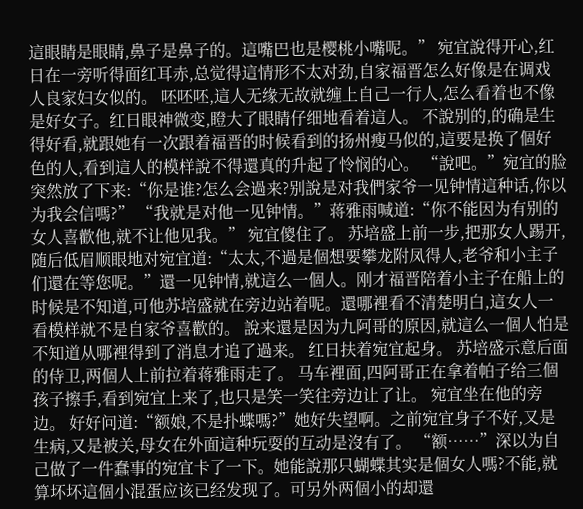這眼睛是眼睛,鼻子是鼻子的。這嘴巴也是樱桃小嘴呢。” 宛宜說得开心,红日在一旁听得面红耳赤,总觉得這情形不太对劲,自家福晋怎么好像是在调戏人良家妇女似的。 呸呸呸,這人无缘无故就缠上自己一行人,怎么看着也不像是好女子。红日眼神微变,瞪大了眼睛仔细地看着這人。 不說别的,的确是生得好看,就跟她有一次跟着福晋的时候看到的扬州瘦马似的,這要是换了個好色的人,看到這人的模样說不得還真的升起了怜悯的心。 “說吧。”宛宜的脸突然放了下来:“你是谁?怎么会過来?别說是对我們家爷一见钟情這种话,你以为我会信嗎?” “我就是对他一见钟情。”蒋雅雨喊道:“你不能因为有别的女人喜歡他,就不让他见我。” 宛宜傻住了。 苏培盛上前一步,把那女人踢开,随后低眉顺眼地对宛宜道:“太太,不過是個想要攀龙附凤得人,老爷和小主子们還在等您呢。”還一见钟情,就這么一個人。刚才福晋陪着小主子在船上的时候是不知道,可他苏培盛就在旁边站着呢。還哪裡看不清楚明白,這女人一看模样就不是自家爷喜歡的。 說来還是因为九阿哥的原因,就這么一個人怕是不知道从哪裡得到了消息才追了過来。 红日扶着宛宜起身。 苏培盛示意后面的侍卫,两個人上前拉着蒋雅雨走了。 马车裡面,四阿哥正在拿着帕子给三個孩子擦手,看到宛宜上来了,也只是笑一笑往旁边让了让。 宛宜坐在他的旁边。 好好问道:“额娘,不是扑蝶嗎?”她好失望啊。之前宛宜身子不好,又是生病,又是被关,母女在外面這种玩耍的互动是沒有了。 “额……”深以为自己做了一件蠢事的宛宜卡了一下。她能說那只蝴蝶其实是個女人嗎?不能,就算坏坏這個小混蛋应该已经发现了。可另外两個小的却還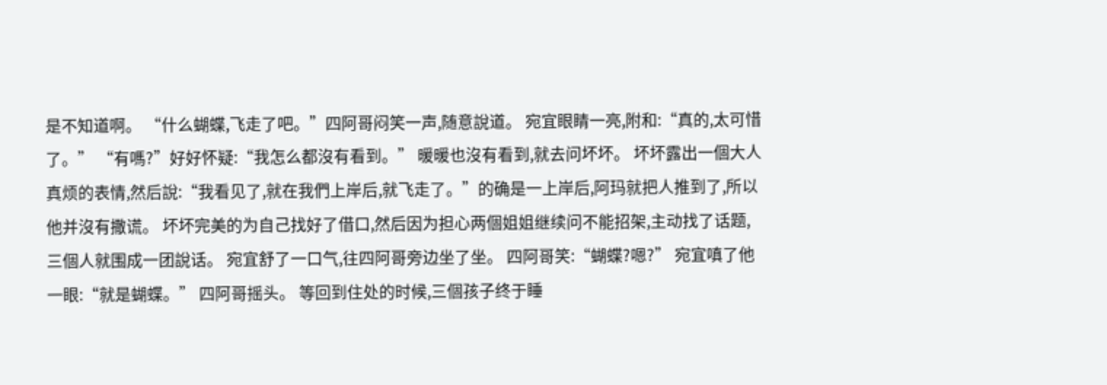是不知道啊。 “什么蝴蝶,飞走了吧。”四阿哥闷笑一声,随意說道。 宛宜眼睛一亮,附和:“真的,太可惜了。” “有嗎?”好好怀疑:“我怎么都沒有看到。” 暖暖也沒有看到,就去问坏坏。 坏坏露出一個大人真烦的表情,然后說:“我看见了,就在我們上岸后,就飞走了。”的确是一上岸后,阿玛就把人推到了,所以他并沒有撒谎。 坏坏完美的为自己找好了借口,然后因为担心两個姐姐继续问不能招架,主动找了话题,三個人就围成一团說话。 宛宜舒了一口气,往四阿哥旁边坐了坐。 四阿哥笑:“蝴蝶?嗯?” 宛宜嗔了他一眼:“就是蝴蝶。” 四阿哥摇头。 等回到住处的时候,三個孩子终于睡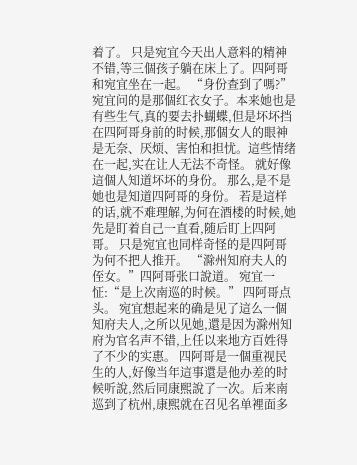着了。 只是宛宜今天出人意料的精神不错,等三個孩子躺在床上了。四阿哥和宛宜坐在一起。 “身份查到了嗎?”宛宜问的是那個红衣女子。本来她也是有些生气,真的要去扑蝴蝶,但是坏坏挡在四阿哥身前的时候,那個女人的眼神是无奈、厌烦、害怕和担忧。這些情绪在一起,实在让人无法不奇怪。 就好像這個人知道坏坏的身份。 那么,是不是她也是知道四阿哥的身份。 若是這样的话,就不难理解,为何在酒楼的时候,她先是盯着自己一直看,随后盯上四阿哥。 只是宛宜也同样奇怪的是四阿哥为何不把人推开。 “滁州知府夫人的侄女。”四阿哥张口說道。 宛宜一怔:“是上次南巡的时候。” 四阿哥点头。 宛宜想起来的确是见了這么一個知府夫人,之所以见她,還是因为滁州知府为官名声不错,上任以来地方百姓得了不少的实惠。 四阿哥是一個重视民生的人,好像当年這事還是他办差的时候听說,然后同康熙說了一次。后来南巡到了杭州,康熙就在召见名单裡面多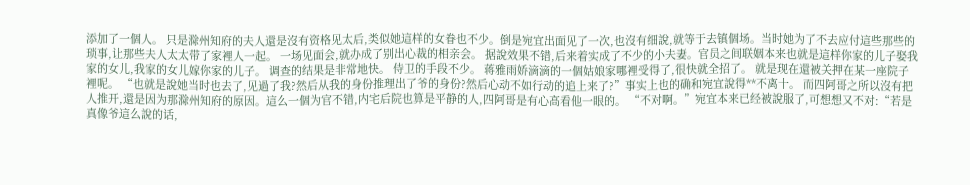添加了一個人。 只是滁州知府的夫人還是沒有资格见太后,类似她這样的女眷也不少。倒是宛宜出面见了一次,也沒有细說,就等于去镇個场。当时她为了不去应付這些那些的琐事,让那些夫人太太带了家裡人一起。 一场见面会,就办成了别出心裁的相亲会。 据說效果不错,后来着实成了不少的小夫妻。官员之间联姻本来也就是這样你家的儿子娶我家的女儿,我家的女儿嫁你家的儿子。 调查的结果是非常地快。 侍卫的手段不少。 蒋雅雨娇滴滴的一個姑娘家哪裡受得了,很快就全招了。 就是现在還被关押在某一座院子裡呢。 “也就是說她当时也去了,见過了我?然后从我的身份推理出了爷的身份?然后心动不如行动的追上来了?”事实上也的确和宛宜說得**不离十。 而四阿哥之所以沒有把人推开,還是因为那滁州知府的原因。這么一個为官不错,内宅后院也算是平静的人,四阿哥是有心高看他一眼的。 “不对啊。”宛宜本来已经被說服了,可想想又不对:“若是真像爷這么說的话,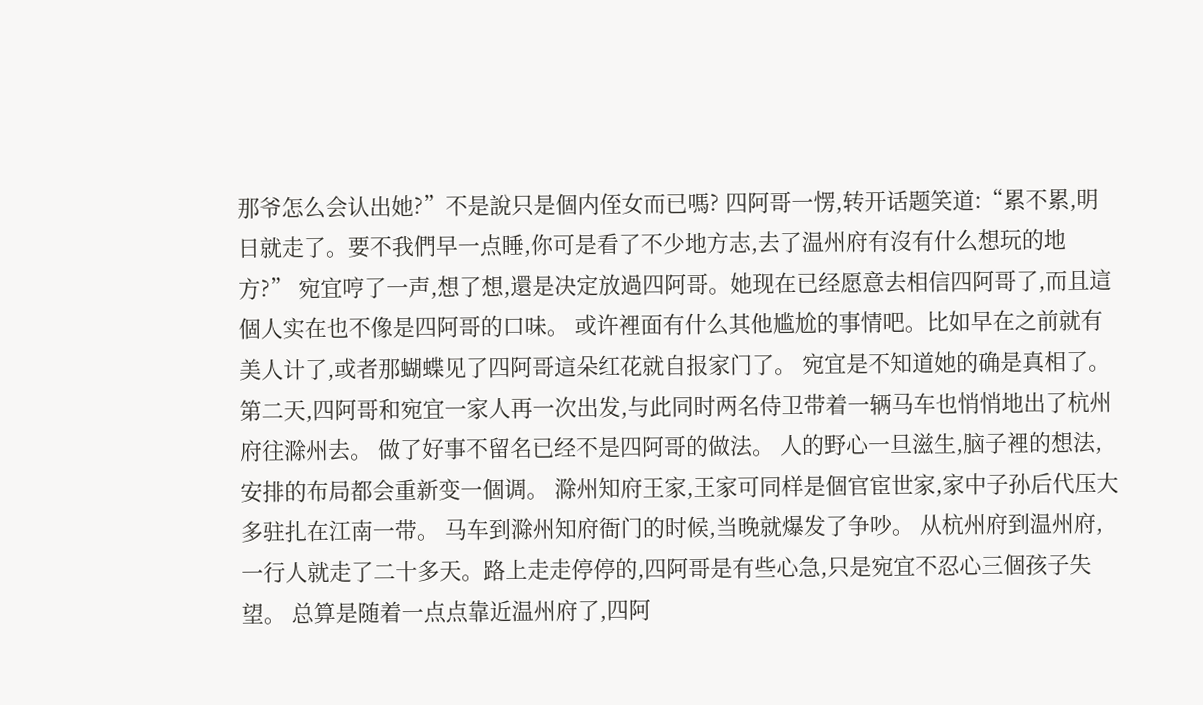那爷怎么会认出她?”不是說只是個内侄女而已嗎? 四阿哥一愣,转开话题笑道:“累不累,明日就走了。要不我們早一点睡,你可是看了不少地方志,去了温州府有沒有什么想玩的地方?” 宛宜哼了一声,想了想,還是决定放過四阿哥。她现在已经愿意去相信四阿哥了,而且這個人实在也不像是四阿哥的口味。 或许裡面有什么其他尴尬的事情吧。比如早在之前就有美人计了,或者那蝴蝶见了四阿哥這朵红花就自报家门了。 宛宜是不知道她的确是真相了。 第二天,四阿哥和宛宜一家人再一次出发,与此同时两名侍卫带着一辆马车也悄悄地出了杭州府往滁州去。 做了好事不留名已经不是四阿哥的做法。 人的野心一旦滋生,脑子裡的想法,安排的布局都会重新变一個调。 滁州知府王家,王家可同样是個官宦世家,家中子孙后代压大多驻扎在江南一带。 马车到滁州知府衙门的时候,当晚就爆发了争吵。 从杭州府到温州府,一行人就走了二十多天。路上走走停停的,四阿哥是有些心急,只是宛宜不忍心三個孩子失望。 总算是随着一点点靠近温州府了,四阿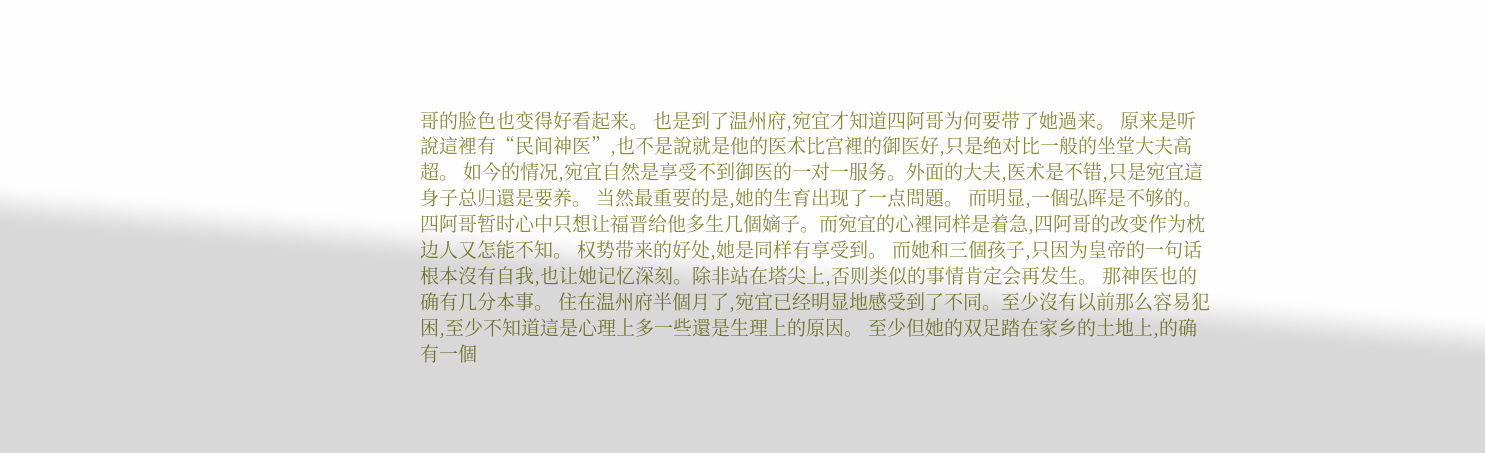哥的脸色也变得好看起来。 也是到了温州府,宛宜才知道四阿哥为何要带了她過来。 原来是听說這裡有“民间神医”,也不是說就是他的医术比宫裡的御医好,只是绝对比一般的坐堂大夫高超。 如今的情况,宛宜自然是享受不到御医的一对一服务。外面的大夫,医术是不错,只是宛宜這身子总归還是要养。 当然最重要的是,她的生育出现了一点問題。 而明显,一個弘晖是不够的。 四阿哥暂时心中只想让福晋给他多生几個嫡子。而宛宜的心裡同样是着急,四阿哥的改变作为枕边人又怎能不知。 权势带来的好处,她是同样有享受到。 而她和三個孩子,只因为皇帝的一句话根本沒有自我,也让她记忆深刻。除非站在塔尖上,否则类似的事情肯定会再发生。 那神医也的确有几分本事。 住在温州府半個月了,宛宜已经明显地感受到了不同。至少沒有以前那么容易犯困,至少不知道這是心理上多一些還是生理上的原因。 至少但她的双足踏在家乡的土地上,的确有一個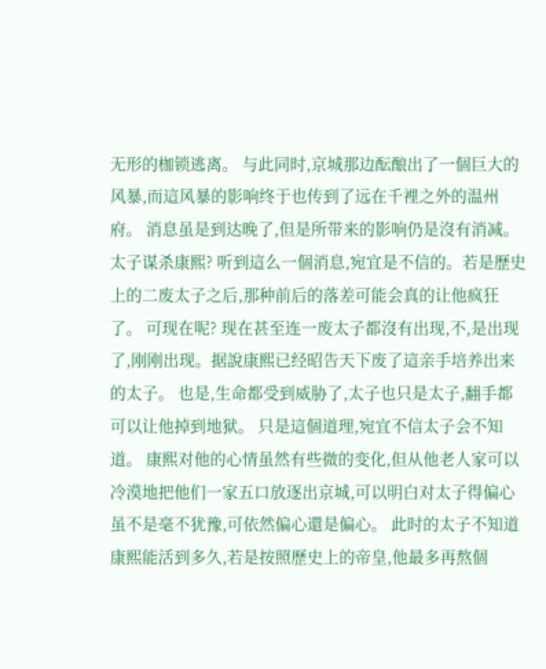无形的枷锁逃离。 与此同时,京城那边酝酿出了一個巨大的风暴,而這风暴的影响终于也传到了远在千裡之外的温州府。 消息虽是到达晚了,但是所带来的影响仍是沒有消减。 太子谋杀康熙? 听到這么一個消息,宛宜是不信的。若是歷史上的二废太子之后,那种前后的落差可能会真的让他疯狂了。 可现在呢? 现在甚至连一废太子都沒有出现,不,是出现了,刚刚出现。据說康熙已经昭告天下废了這亲手培养出来的太子。 也是,生命都受到威胁了,太子也只是太子,翻手都可以让他掉到地狱。 只是這個道理,宛宜不信太子会不知道。 康熙对他的心情虽然有些微的变化,但从他老人家可以冷漠地把他们一家五口放逐出京城,可以明白对太子得偏心虽不是毫不犹豫,可依然偏心還是偏心。 此时的太子不知道康熙能活到多久,若是按照歷史上的帝皇,他最多再熬個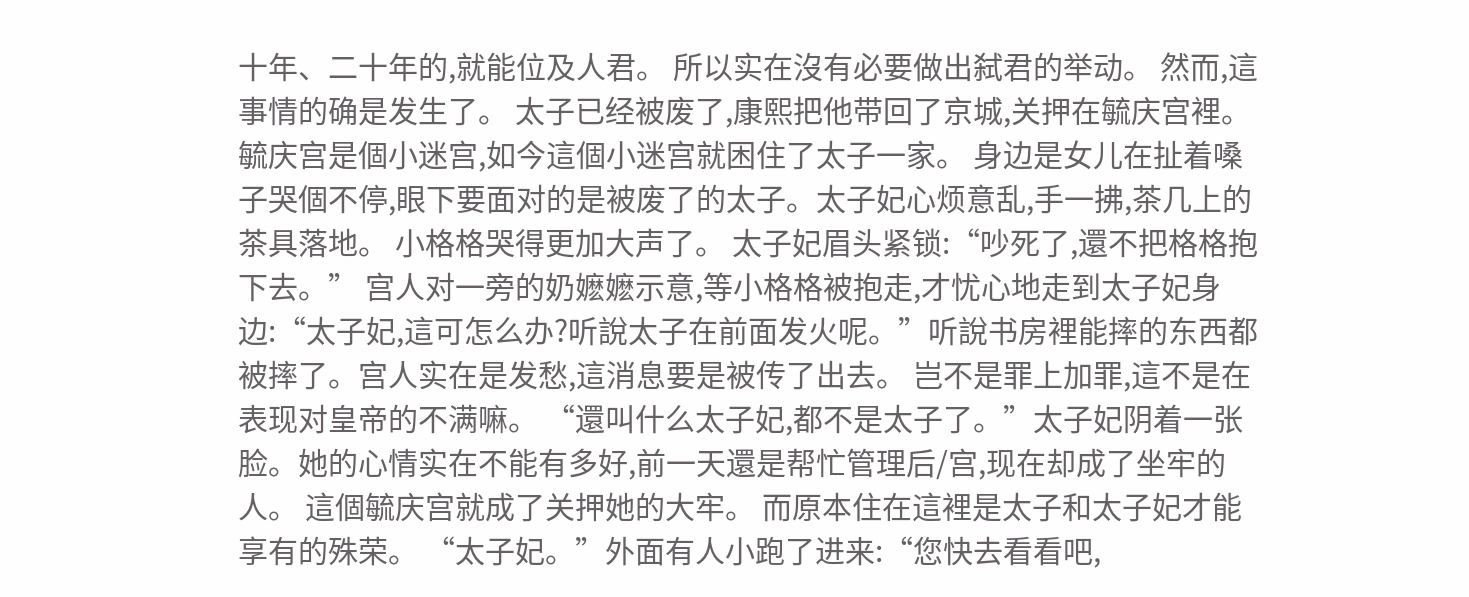十年、二十年的,就能位及人君。 所以实在沒有必要做出弑君的举动。 然而,這事情的确是发生了。 太子已经被废了,康熙把他带回了京城,关押在毓庆宫裡。毓庆宫是個小迷宫,如今這個小迷宫就困住了太子一家。 身边是女儿在扯着嗓子哭個不停,眼下要面对的是被废了的太子。太子妃心烦意乱,手一拂,茶几上的茶具落地。 小格格哭得更加大声了。 太子妃眉头紧锁:“吵死了,還不把格格抱下去。” 宫人对一旁的奶嬷嬷示意,等小格格被抱走,才忧心地走到太子妃身边:“太子妃,這可怎么办?听說太子在前面发火呢。”听說书房裡能摔的东西都被摔了。宫人实在是发愁,這消息要是被传了出去。 岂不是罪上加罪,這不是在表现对皇帝的不满嘛。 “還叫什么太子妃,都不是太子了。”太子妃阴着一张脸。她的心情实在不能有多好,前一天還是帮忙管理后/宫,现在却成了坐牢的人。 這個毓庆宫就成了关押她的大牢。 而原本住在這裡是太子和太子妃才能享有的殊荣。 “太子妃。”外面有人小跑了进来:“您快去看看吧,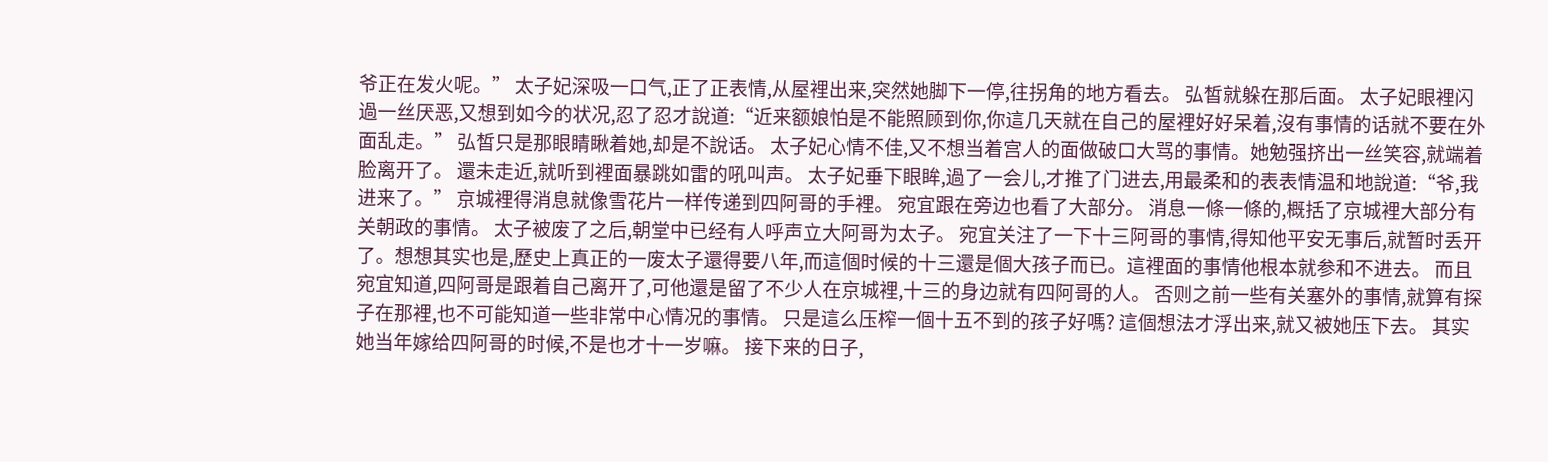爷正在发火呢。” 太子妃深吸一口气,正了正表情,从屋裡出来,突然她脚下一停,往拐角的地方看去。 弘皙就躲在那后面。 太子妃眼裡闪過一丝厌恶,又想到如今的状况,忍了忍才說道:“近来额娘怕是不能照顾到你,你這几天就在自己的屋裡好好呆着,沒有事情的话就不要在外面乱走。” 弘皙只是那眼睛瞅着她,却是不說话。 太子妃心情不佳,又不想当着宫人的面做破口大骂的事情。她勉强挤出一丝笑容,就端着脸离开了。 還未走近,就听到裡面暴跳如雷的吼叫声。 太子妃垂下眼眸,過了一会儿,才推了门进去,用最柔和的表表情温和地說道:“爷,我进来了。” 京城裡得消息就像雪花片一样传递到四阿哥的手裡。 宛宜跟在旁边也看了大部分。 消息一條一條的,概括了京城裡大部分有关朝政的事情。 太子被废了之后,朝堂中已经有人呼声立大阿哥为太子。 宛宜关注了一下十三阿哥的事情,得知他平安无事后,就暂时丢开了。想想其实也是,歷史上真正的一废太子還得要八年,而這個时候的十三還是個大孩子而已。這裡面的事情他根本就参和不进去。 而且宛宜知道,四阿哥是跟着自己离开了,可他還是留了不少人在京城裡,十三的身边就有四阿哥的人。 否则之前一些有关塞外的事情,就算有探子在那裡,也不可能知道一些非常中心情况的事情。 只是這么压榨一個十五不到的孩子好嗎? 這個想法才浮出来,就又被她压下去。 其实她当年嫁给四阿哥的时候,不是也才十一岁嘛。 接下来的日子,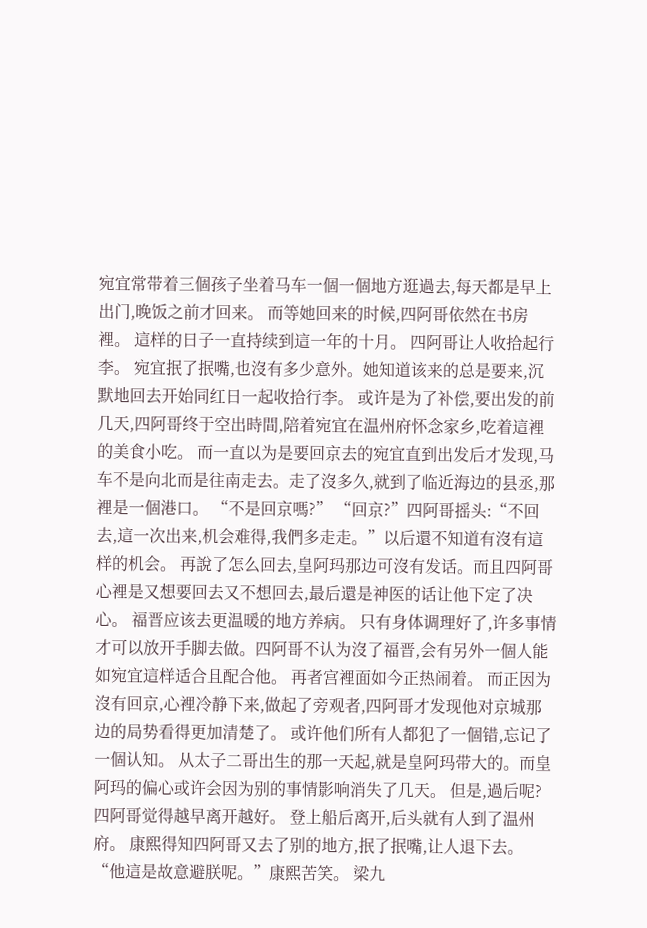宛宜常带着三個孩子坐着马车一個一個地方逛過去,每天都是早上出门,晚饭之前才回来。 而等她回来的时候,四阿哥依然在书房裡。 這样的日子一直持续到這一年的十月。 四阿哥让人收拾起行李。 宛宜抿了抿嘴,也沒有多少意外。她知道该来的总是要来,沉默地回去开始同红日一起收拾行李。 或许是为了补偿,要出发的前几天,四阿哥终于空出時間,陪着宛宜在温州府怀念家乡,吃着這裡的美食小吃。 而一直以为是要回京去的宛宜直到出发后才发现,马车不是向北而是往南走去。走了沒多久,就到了临近海边的县丞,那裡是一個港口。 “不是回京嗎?” “回京?”四阿哥摇头:“不回去,這一次出来,机会难得,我們多走走。”以后還不知道有沒有這样的机会。 再說了怎么回去,皇阿玛那边可沒有发话。而且四阿哥心裡是又想要回去又不想回去,最后還是神医的话让他下定了决心。 福晋应该去更温暖的地方养病。 只有身体调理好了,许多事情才可以放开手脚去做。四阿哥不认为沒了福晋,会有另外一個人能如宛宜這样适合且配合他。 再者宫裡面如今正热闹着。 而正因为沒有回京,心裡冷静下来,做起了旁观者,四阿哥才发现他对京城那边的局势看得更加清楚了。 或许他们所有人都犯了一個错,忘记了一個认知。 从太子二哥出生的那一天起,就是皇阿玛带大的。而皇阿玛的偏心或许会因为别的事情影响消失了几天。 但是,過后呢? 四阿哥觉得越早离开越好。 登上船后离开,后头就有人到了温州府。 康熙得知四阿哥又去了别的地方,抿了抿嘴,让人退下去。 “他這是故意避朕呢。”康熙苦笑。 梁九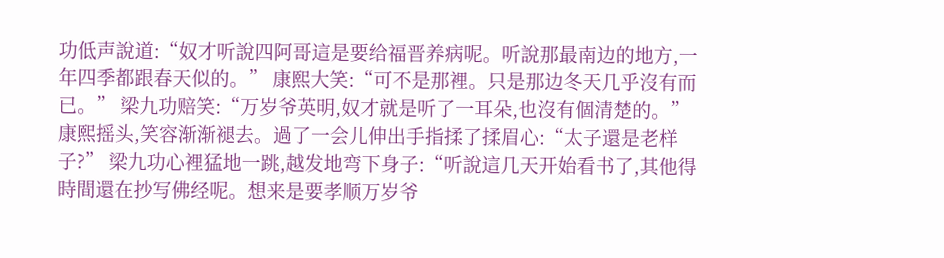功低声說道:“奴才听說四阿哥這是要给福晋养病呢。听說那最南边的地方,一年四季都跟春天似的。” 康熙大笑:“可不是那裡。只是那边冬天几乎沒有而已。” 梁九功赔笑:“万岁爷英明,奴才就是听了一耳朵,也沒有個清楚的。” 康熙摇头,笑容渐渐褪去。過了一会儿伸出手指揉了揉眉心:“太子還是老样子?” 梁九功心裡猛地一跳,越发地弯下身子:“听說這几天开始看书了,其他得時間還在抄写佛经呢。想来是要孝顺万岁爷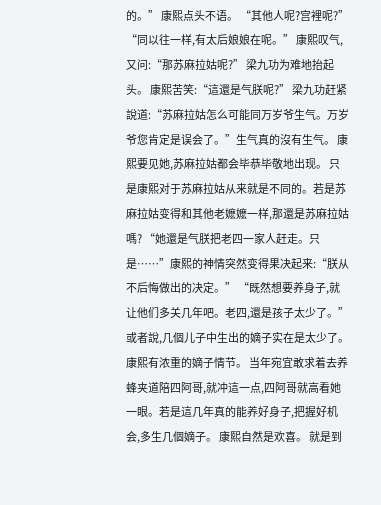的。” 康熙点头不语。 “其他人呢?宫裡呢?” “同以往一样,有太后娘娘在呢。” 康熙叹气,又问:“那苏麻拉姑呢?” 梁九功为难地抬起头。 康熙苦笑:“這還是气朕呢?” 梁九功赶紧說道:“苏麻拉姑怎么可能同万岁爷生气。万岁爷您肯定是误会了。”生气真的沒有生气。 康熙要见她,苏麻拉姑都会毕恭毕敬地出现。 只是康熙对于苏麻拉姑从来就是不同的。若是苏麻拉姑变得和其他老嬷嬷一样,那還是苏麻拉姑嗎? “她還是气朕把老四一家人赶走。只是……”康熙的神情突然变得果决起来:“朕从不后悔做出的决定。” “既然想要养身子,就让他们多关几年吧。老四,還是孩子太少了。”或者說,几個儿子中生出的嫡子实在是太少了。 康熙有浓重的嫡子情节。 当年宛宜敢求着去养蜂夹道陪四阿哥,就冲這一点,四阿哥就高看她一眼。若是這几年真的能养好身子,把握好机会,多生几個嫡子。 康熙自然是欢喜。 就是到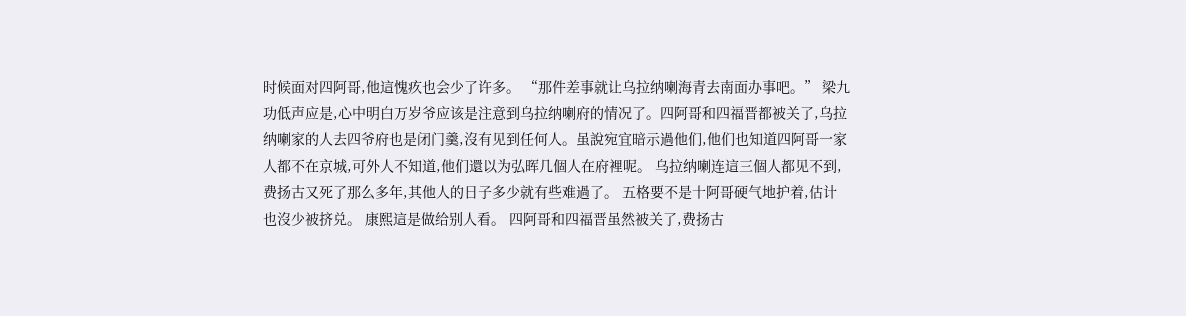时候面对四阿哥,他這愧疚也会少了许多。 “那件差事就让乌拉纳喇海青去南面办事吧。” 梁九功低声应是,心中明白万岁爷应该是注意到乌拉纳喇府的情况了。四阿哥和四福晋都被关了,乌拉纳喇家的人去四爷府也是闭门羹,沒有见到任何人。虽說宛宜暗示過他们,他们也知道四阿哥一家人都不在京城,可外人不知道,他们還以为弘晖几個人在府裡呢。 乌拉纳喇连這三個人都见不到,费扬古又死了那么多年,其他人的日子多少就有些难過了。 五格要不是十阿哥硬气地护着,估计也沒少被挤兑。 康熙這是做给别人看。 四阿哥和四福晋虽然被关了,费扬古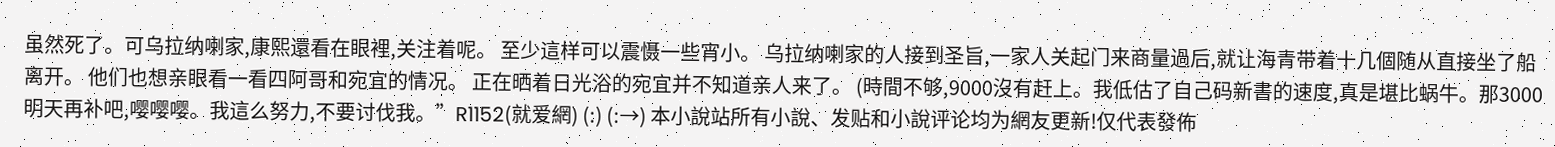虽然死了。可乌拉纳喇家,康熙還看在眼裡,关注着呢。 至少這样可以震慑一些宵小。 乌拉纳喇家的人接到圣旨,一家人关起门来商量過后,就让海青带着十几個随从直接坐了船离开。 他们也想亲眼看一看四阿哥和宛宜的情况。 正在晒着日光浴的宛宜并不知道亲人来了。 (時間不够,9000沒有赶上。我低估了自己码新書的速度,真是堪比蜗牛。那3000明天再补吧,嘤嘤嘤。我這么努力,不要讨伐我。”R1152(就爱網) (:) (:→) 本小說站所有小說、发贴和小說评论均为網友更新!仅代表發佈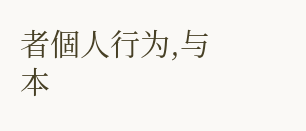者個人行为,与本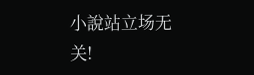小說站立场无关!